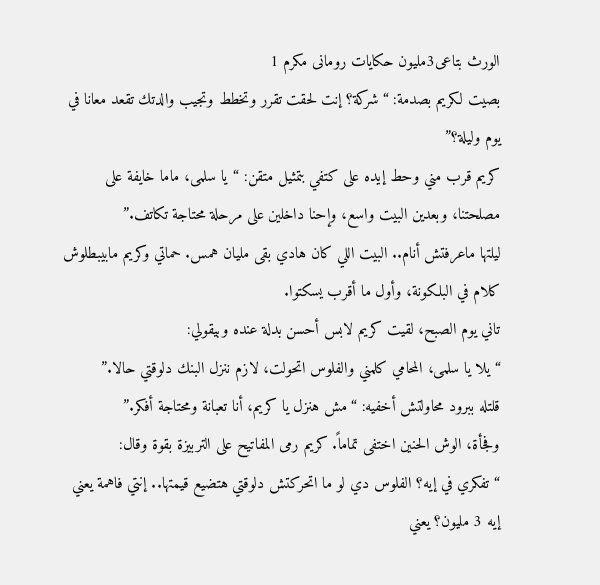الورث بتاعى3مليون حكايات رومانى مكرم 1
بصيت لكريم بصدمة: “شركة؟ إنت لحقت تقرر وتخطط وتجيب والدتك تقعد معانا في يوم وليلة؟”
كريم قرب مني وحط إيده على كتفي بتمثيل متقن: “يا سلمى، ماما خايفة على مصلحتنا، وبعدين البيت واسع، وإحنا داخلين على مرحلة محتاجة تكاتف.”
ليلتها ماعرفتش أنام.. البيت اللي كان هادي بقى مليان همس. حماتي وكريم مابيبطلوش كلام في البلكونة، وأول ما أقرب يسكتوا.
تاني يوم الصبح، لقيت كريم لابس أحسن بدلة عنده وبيقولي:
“يلا يا سلمى، المحامي كلمني والفلوس اتحولت، لازم ننزل البنك دلوقتي حالا.”
قلتله ببرود محاولتش أخفيه: “مش هنزل يا كريم، أنا تعبانة ومحتاجة أفكر.”
وفجأة، الوش الحنين اختفى تماماً. كريم رمى المفاتيح على التربيزة بقوة وقال:
“تفكري في إيه؟ الفلوس دي لو ما اتحركتش دلوقتي هتضيع قيمتها.. إنتي فاهمة يعني إيه 3 مليون؟ يعني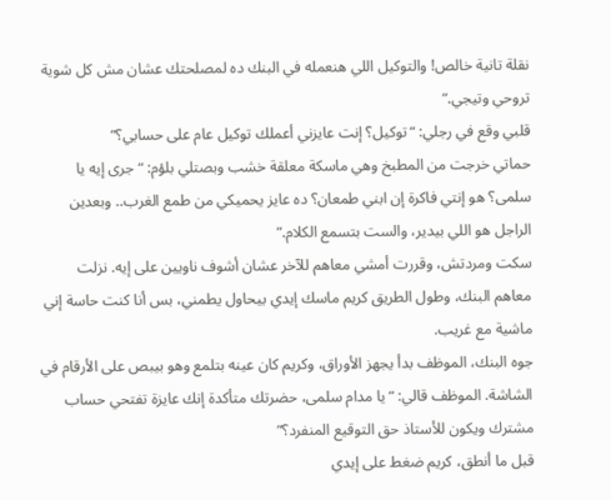نقلة تانية خالص! والتوكيل اللي هنعمله في البنك ده لمصلحتك عشان مش كل شوية تروحي وتيجي.”
قلبي وقع في رجلي: “توكيل؟ إنت عايزني أعملك توكيل عام على حسابي؟”
حماتي خرجت من المطبخ وهي ماسكة معلقة خشب وبصتلي بلؤم: “جرى إيه يا سلمى؟ هو إنتي فاكرة إن ابني طمعان؟ ده عايز يحميكي من طمع الغرب.. وبعدين الراجل هو اللي بيدير، والست بتسمع الكلام.”
سكت ومردتش، وقررت أمشي معاهم للآخر عشان أشوف ناويين على إيه. نزلت معاهم البنك، وطول الطريق كريم ماسك إيدي بيحاول يطمني، بس أنا كنت حاسة إني ماشية مع غريب.
جوه البنك، الموظف بدأ يجهز الأوراق، وكريم كان عينه بتلمع وهو بيبص على الأرقام في الشاشة. الموظف قالي: “يا مدام سلمى، حضرتك متأكدة إنك عايزة تفتحي حساب مشترك ويكون للأستاذ حق التوقيع المنفرد؟”
قبل ما أنطق، كريم ضغط على إيدي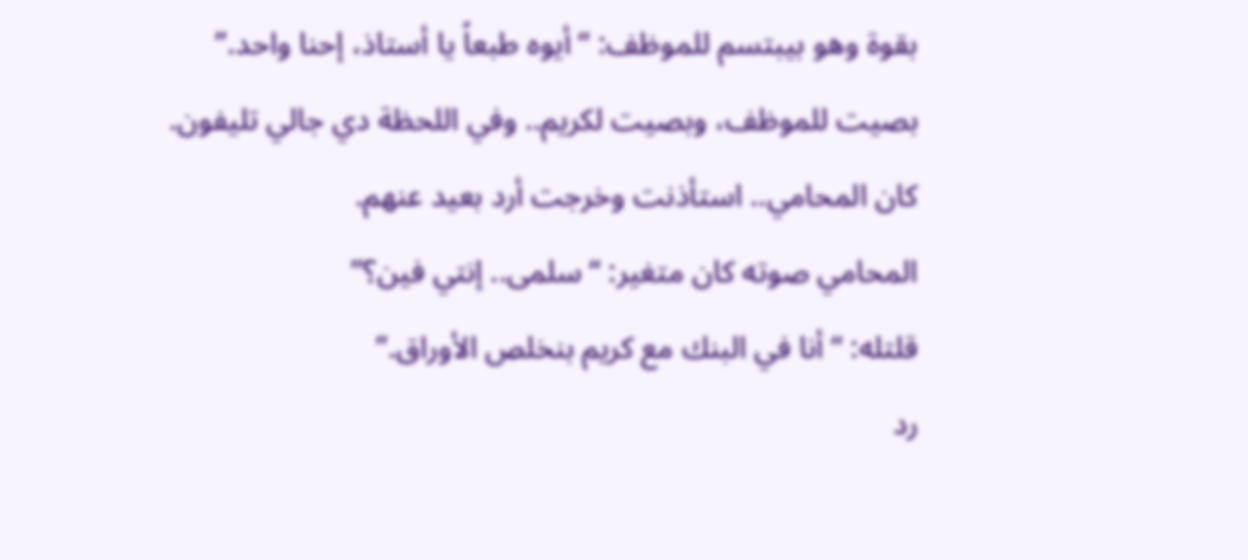بقوة وهو بيبتسم للموظف: “أيوه طبعاً يا أستاذ، إحنا واحد.”
بصيت للموظف، وبصيت لكريم.. وفي اللحظة دي جالي تليفون.
كان المحامي.. استأذنت وخرجت أرد بعيد عنهم.
المحامي صوته كان متغير: “سلمى.. إنتي فين؟”
قلتله: “أنا في البنك مع كريم بنخلص الأوراق.”
رد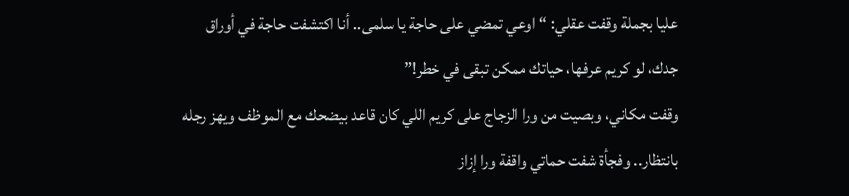عليا بجملة وقفت عقلي: “اوعي تمضي على حاجة يا سلمى.. أنا اكتشفت حاجة في أوراق جدك، لو كريم عرفها، حياتك ممكن تبقى في خطر!”
وقفت مكاني، وبصيت من ورا الزجاج على كريم اللي كان قاعد بيضحك مع الموظف ويهز رجله بانتظار.. وفجأة شفت حماتي واقفة ورا إزاز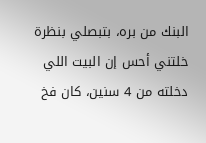البنك من بره، بتبصلي بنظرة خلتني أحس إن البيت اللي دخلته من 4 سنين، كان فخ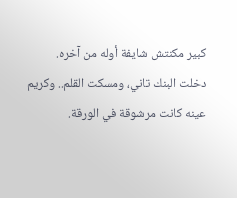كبير مكنتش شايفة أوله من آخره.
دخلت البنك تاني، ومسكت القلم.. وكريم عينه كانت مرشوقة في الورقة.